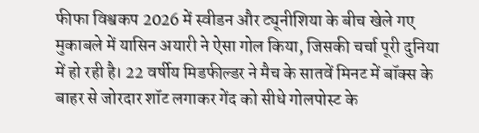फीफा विश्वकप 2026 में स्वीडन और ट्यूनीशिया के बीच खेले गए मुकाबले में यासिन अयारी ने ऐसा गोल किया, जिसकी चर्चा पूरी दुनिया में हो रही है। 22 वर्षीय मिडफील्डर ने मैच के सातवें मिनट में बॉक्स के बाहर से जोरदार शॉट लगाकर गेंद को सीधे गोलपोस्ट के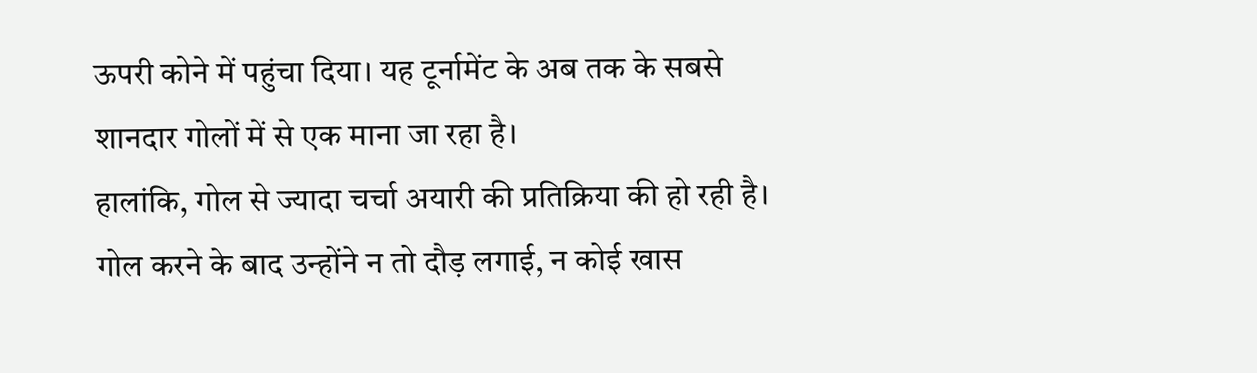ऊपरी कोने में पहुंचा दिया। यह टूर्नामेंट के अब तक के सबसे शानदार गोलों में से एक माना जा रहा है।
हालांकि, गोल से ज्यादा चर्चा अयारी की प्रतिक्रिया की हो रही है। गोल करने के बाद उन्होंने न तो दौड़ लगाई, न कोई खास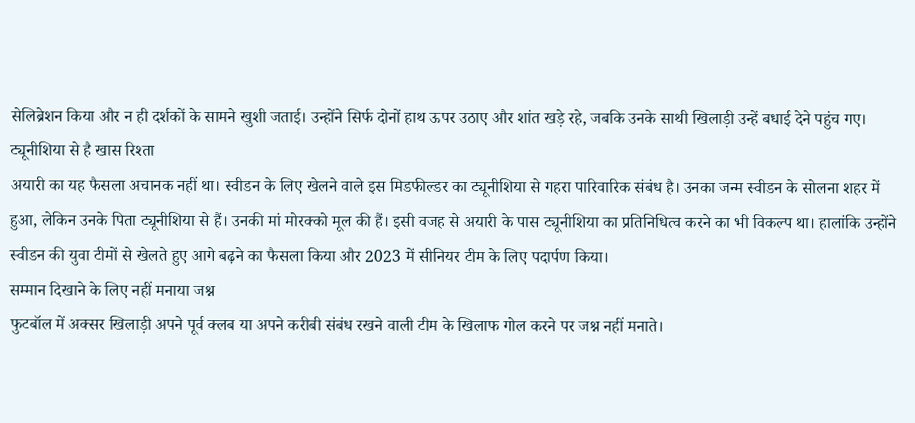सेलिब्रेशन किया और न ही दर्शकों के सामने खुशी जताई। उन्होंने सिर्फ दोनों हाथ ऊपर उठाए और शांत खड़े रहे, जबकि उनके साथी खिलाड़ी उन्हें बधाई देने पहुंच गए।
ट्यूनीशिया से है खास रिश्ता
अयारी का यह फैसला अचानक नहीं था। स्वीडन के लिए खेलने वाले इस मिडफील्डर का ट्यूनीशिया से गहरा पारिवारिक संबंध है। उनका जन्म स्वीडन के सोलना शहर में हुआ, लेकिन उनके पिता ट्यूनीशिया से हैं। उनकी मां मोरक्को मूल की हैं। इसी वजह से अयारी के पास ट्यूनीशिया का प्रतिनिधित्व करने का भी विकल्प था। हालांकि उन्होंने स्वीडन की युवा टीमों से खेलते हुए आगे बढ़ने का फैसला किया और 2023 में सीनियर टीम के लिए पदार्पण किया।
सम्मान दिखाने के लिए नहीं मनाया जश्न
फुटबॉल में अक्सर खिलाड़ी अपने पूर्व क्लब या अपने करीबी संबंध रखने वाली टीम के खिलाफ गोल करने पर जश्न नहीं मनाते।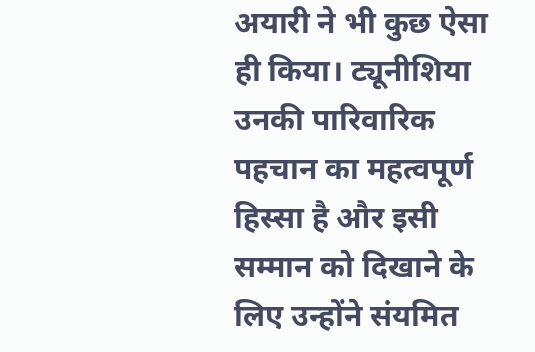अयारी ने भी कुछ ऐसा ही किया। ट्यूनीशिया उनकी पारिवारिक पहचान का महत्वपूर्ण हिस्सा है और इसी सम्मान को दिखाने के लिए उन्होंने संयमित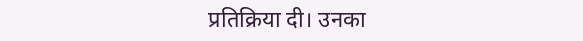प्रतिक्रिया दी। उनका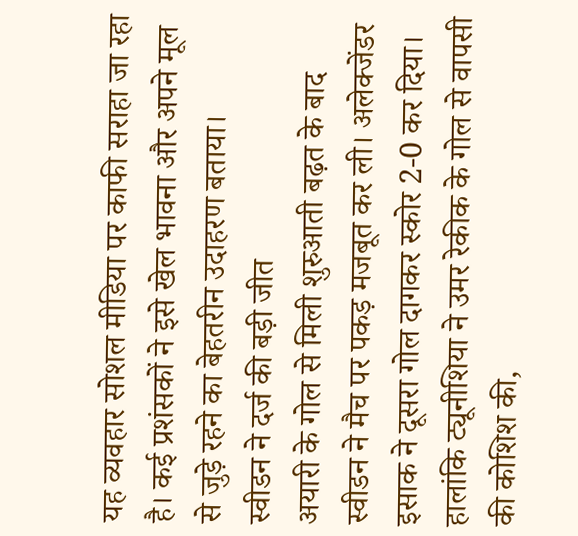यह व्यवहार सोशल मीडिया पर काफी सराहा जा रहा है। कई प्रशंसकों ने इसे खेल भावना और अपने मूल से जुड़े रहने का बेहतरीन उदाहरण बताया।
स्वीडन ने दर्ज की बड़ी जीत
अयारी के गोल से मिली शुरुआती बढ़त के बाद स्वीडन ने मैच पर पकड़ मजबूत कर ली। अलेक्जेंडर इसाक ने दूसरा गोल दागकर स्कोर 2-0 कर दिया। हालांकि ट्यूनीशिया ने उमर रेकीक के गोल से वापसी की कोशिश की,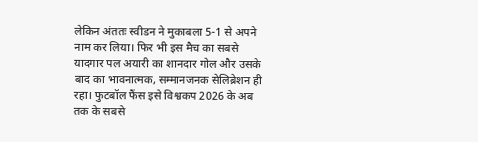लेकिन अंततः स्वीडन ने मुकाबला 5-1 से अपने नाम कर लिया। फिर भी इस मैच का सबसे यादगार पल अयारी का शानदार गोल और उसके बाद का भावनात्मक, सम्मानजनक सेलिब्रेशन ही रहा। फुटबॉल फैंस इसे विश्वकप 2026 के अब तक के सबसे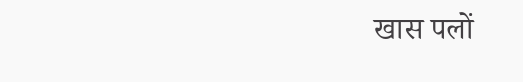खास पलों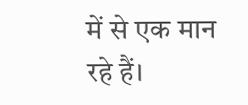में से एक मान रहे हैं।